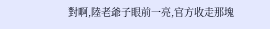對啊,陸老爺子眼前一亮,官方收走那塊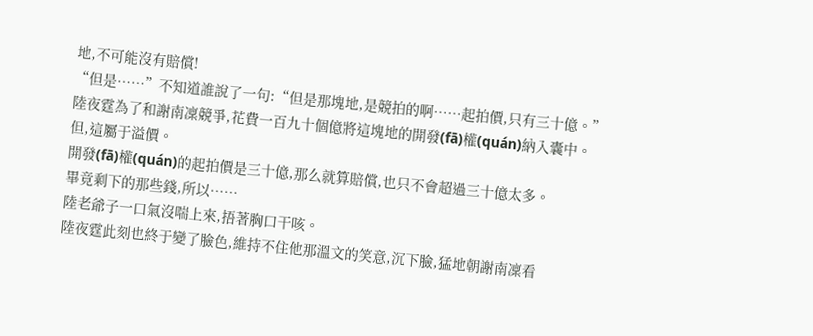地,不可能沒有賠償!
“但是……”不知道誰說了一句:“但是那塊地,是競拍的啊……起拍價,只有三十億。”
陸夜霆為了和謝南凜競爭,花費一百九十個億將這塊地的開發(fā)權(quán)納入囊中。
但,這屬于溢價。
開發(fā)權(quán)的起拍價是三十億,那么就算賠償,也只不會超過三十億太多。
畢竟剩下的那些錢,所以……
陸老爺子一口氣沒喘上來,捂著胸口干咳。
陸夜霆此刻也終于變了臉色,維持不住他那溫文的笑意,沉下臉,猛地朝謝南凜看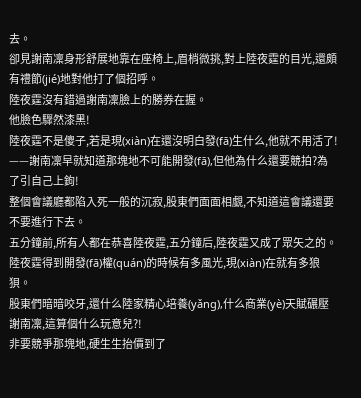去。
卻見謝南凜身形舒展地靠在座椅上,眉梢微挑,對上陸夜霆的目光,還頗有禮節(jié)地對他打了個招呼。
陸夜霆沒有錯過謝南凜臉上的勝券在握。
他臉色驟然漆黑!
陸夜霆不是傻子,若是現(xiàn)在還沒明白發(fā)生什么,他就不用活了!
——謝南凜早就知道那塊地不可能開發(fā),但他為什么還要競拍?為了引自己上鉤!
整個會議廳都陷入死一般的沉寂,股東們面面相覷,不知道這會議還要不要進行下去。
五分鐘前,所有人都在恭喜陸夜霆,五分鐘后,陸夜霆又成了眾矢之的。
陸夜霆得到開發(fā)權(quán)的時候有多風光,現(xiàn)在就有多狼狽。
股東們暗暗咬牙,還什么陸家精心培養(yǎng),什么商業(yè)天賦碾壓謝南凜,這算個什么玩意兒?!
非要競爭那塊地,硬生生抬價到了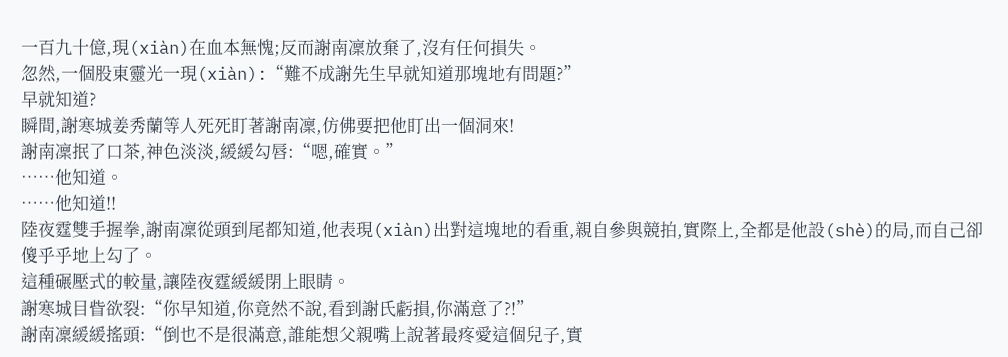一百九十億,現(xiàn)在血本無愧;反而謝南凜放棄了,沒有任何損失。
忽然,一個股東靈光一現(xiàn):“難不成謝先生早就知道那塊地有問題?”
早就知道?
瞬間,謝寒城姜秀蘭等人死死盯著謝南凜,仿佛要把他盯出一個洞來!
謝南凜抿了口茶,神色淡淡,緩緩勾唇:“嗯,確實。”
……他知道。
……他知道!!
陸夜霆雙手握拳,謝南凜從頭到尾都知道,他表現(xiàn)出對這塊地的看重,親自參與競拍,實際上,全都是他設(shè)的局,而自己卻傻乎乎地上勾了。
這種碾壓式的較量,讓陸夜霆緩緩閉上眼睛。
謝寒城目眥欲裂:“你早知道,你竟然不說,看到謝氏虧損,你滿意了?!”
謝南凜緩緩搖頭:“倒也不是很滿意,誰能想父親嘴上說著最疼愛這個兒子,實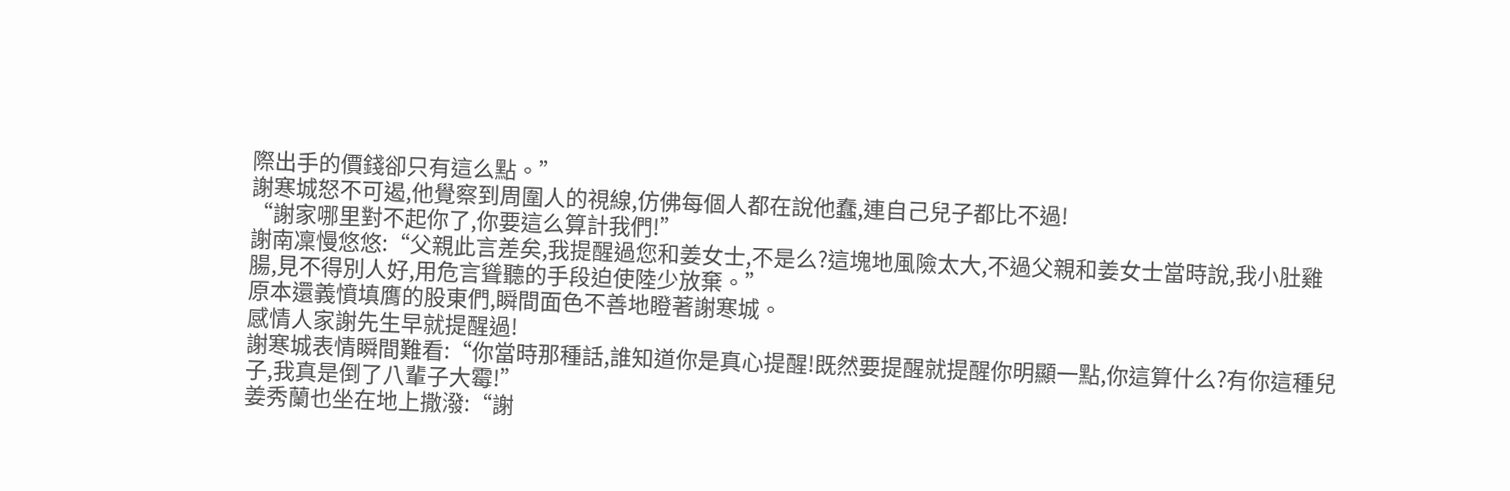際出手的價錢卻只有這么點。”
謝寒城怒不可遏,他覺察到周圍人的視線,仿佛每個人都在說他蠢,連自己兒子都比不過!
“謝家哪里對不起你了,你要這么算計我們!”
謝南凜慢悠悠:“父親此言差矣,我提醒過您和姜女士,不是么?這塊地風險太大,不過父親和姜女士當時說,我小肚雞腸,見不得別人好,用危言聳聽的手段迫使陸少放棄。”
原本還義憤填膺的股東們,瞬間面色不善地瞪著謝寒城。
感情人家謝先生早就提醒過!
謝寒城表情瞬間難看:“你當時那種話,誰知道你是真心提醒!既然要提醒就提醒你明顯一點,你這算什么?有你這種兒子,我真是倒了八輩子大霉!”
姜秀蘭也坐在地上撒潑:“謝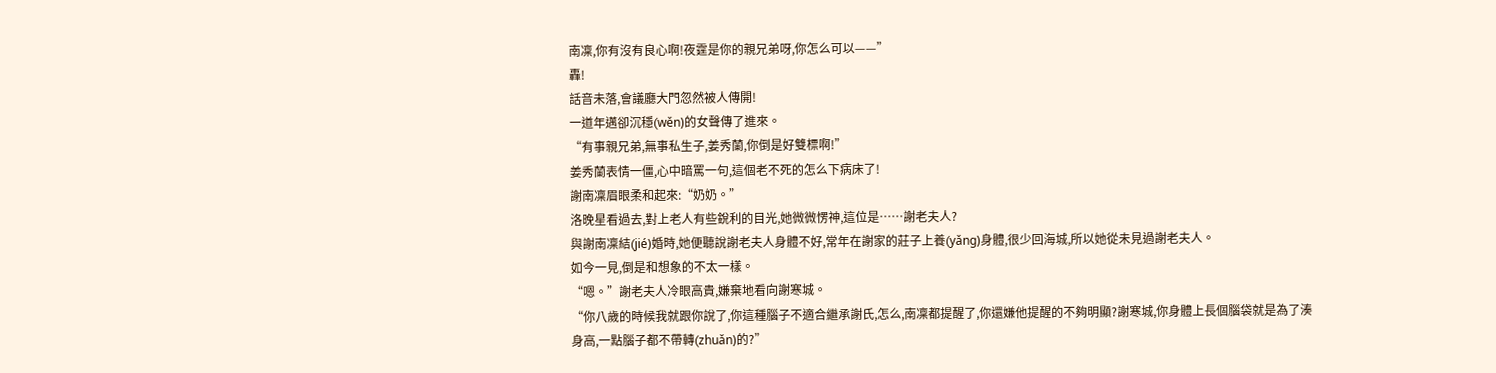南凜,你有沒有良心啊!夜霆是你的親兄弟呀,你怎么可以——”
轟!
話音未落,會議廳大門忽然被人傳開!
一道年邁卻沉穩(wěn)的女聲傳了進來。
“有事親兄弟,無事私生子,姜秀蘭,你倒是好雙標啊!”
姜秀蘭表情一僵,心中暗罵一句,這個老不死的怎么下病床了!
謝南凜眉眼柔和起來:“奶奶。”
洛晚星看過去,對上老人有些銳利的目光,她微微愣神,這位是……謝老夫人?
與謝南凜結(jié)婚時,她便聽說謝老夫人身體不好,常年在謝家的莊子上養(yǎng)身體,很少回海城,所以她從未見過謝老夫人。
如今一見,倒是和想象的不太一樣。
“嗯。”謝老夫人冷眼高貴,嫌棄地看向謝寒城。
“你八歲的時候我就跟你說了,你這種腦子不適合繼承謝氏,怎么,南凜都提醒了,你還嫌他提醒的不夠明顯?謝寒城,你身體上長個腦袋就是為了湊身高,一點腦子都不帶轉(zhuǎn)的?”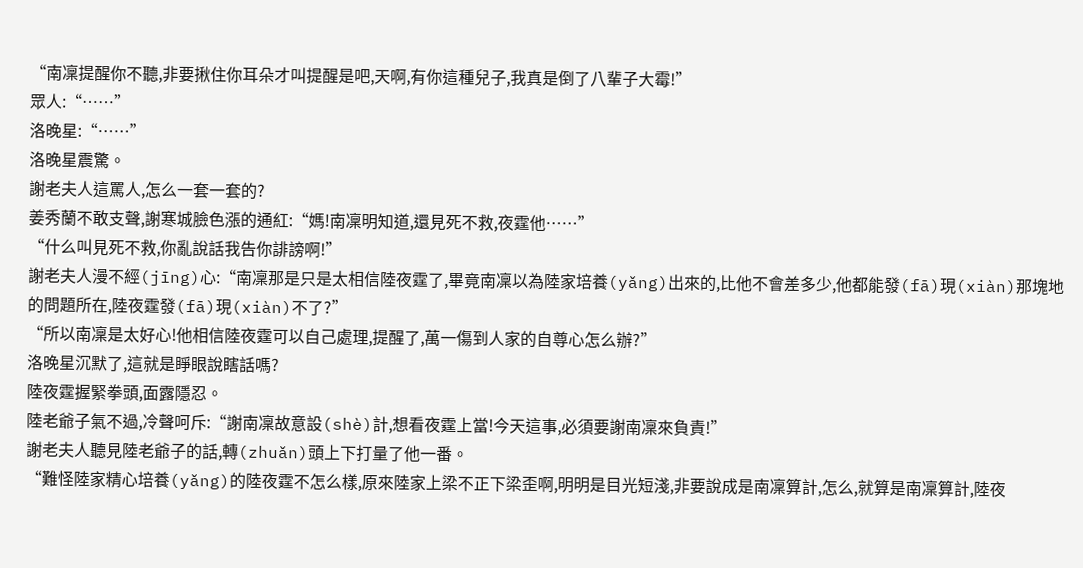“南凜提醒你不聽,非要揪住你耳朵才叫提醒是吧,天啊,有你這種兒子,我真是倒了八輩子大霉!”
眾人:“……”
洛晚星:“……”
洛晚星震驚。
謝老夫人這罵人,怎么一套一套的?
姜秀蘭不敢支聲,謝寒城臉色漲的通紅:“媽!南凜明知道,還見死不救,夜霆他……”
“什么叫見死不救,你亂說話我告你誹謗啊!”
謝老夫人漫不經(jīng)心:“南凜那是只是太相信陸夜霆了,畢竟南凜以為陸家培養(yǎng)出來的,比他不會差多少,他都能發(fā)現(xiàn)那塊地的問題所在,陸夜霆發(fā)現(xiàn)不了?”
“所以南凜是太好心!他相信陸夜霆可以自己處理,提醒了,萬一傷到人家的自尊心怎么辦?”
洛晚星沉默了,這就是睜眼說瞎話嗎?
陸夜霆握緊拳頭,面露隱忍。
陸老爺子氣不過,冷聲呵斥:“謝南凜故意設(shè)計,想看夜霆上當!今天這事,必須要謝南凜來負責!”
謝老夫人聽見陸老爺子的話,轉(zhuǎn)頭上下打量了他一番。
“難怪陸家精心培養(yǎng)的陸夜霆不怎么樣,原來陸家上梁不正下梁歪啊,明明是目光短淺,非要說成是南凜算計,怎么,就算是南凜算計,陸夜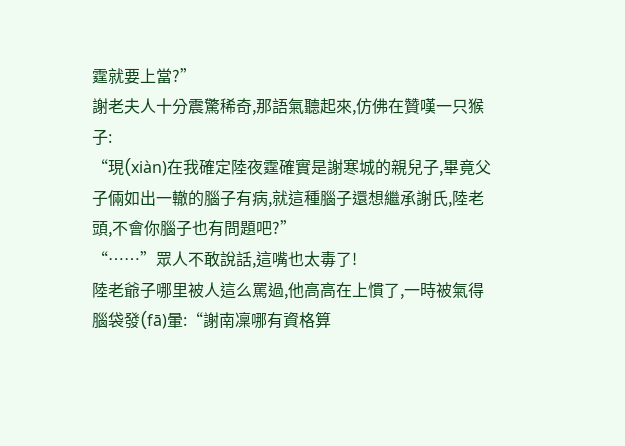霆就要上當?”
謝老夫人十分震驚稀奇,那語氣聽起來,仿佛在贊嘆一只猴子:
“現(xiàn)在我確定陸夜霆確實是謝寒城的親兒子,畢竟父子倆如出一轍的腦子有病,就這種腦子還想繼承謝氏,陸老頭,不會你腦子也有問題吧?”
“……”眾人不敢說話,這嘴也太毒了!
陸老爺子哪里被人這么罵過,他高高在上慣了,一時被氣得腦袋發(fā)暈:“謝南凜哪有資格算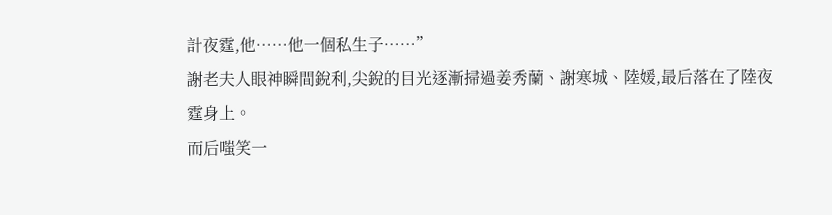計夜霆,他……他一個私生子……”
謝老夫人眼神瞬間銳利,尖銳的目光逐漸掃過姜秀蘭、謝寒城、陸媛,最后落在了陸夜霆身上。
而后嗤笑一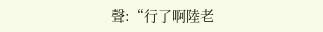聲:“行了啊陸老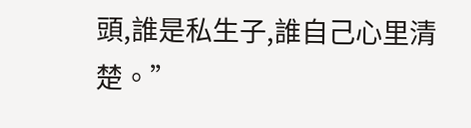頭,誰是私生子,誰自己心里清楚。”